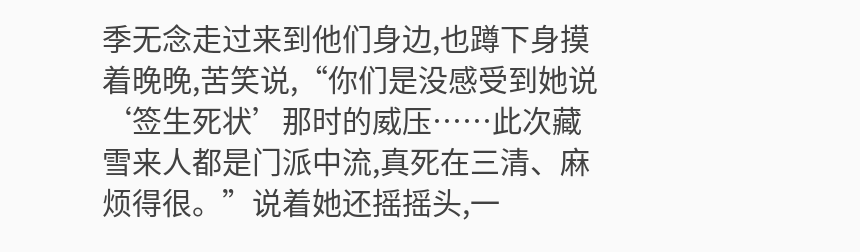季无念走过来到他们身边,也蹲下身摸着晚晚,苦笑说,“你们是没感受到她说‘签生死状’那时的威压……此次藏雪来人都是门派中流,真死在三清、麻烦得很。”说着她还摇摇头,一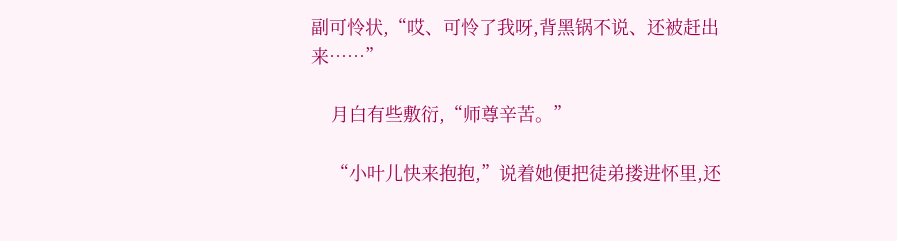副可怜状,“哎、可怜了我呀,背黑锅不说、还被赶出来……”

    月白有些敷衍,“师尊辛苦。”

    “小叶儿快来抱抱,”说着她便把徒弟搂进怀里,还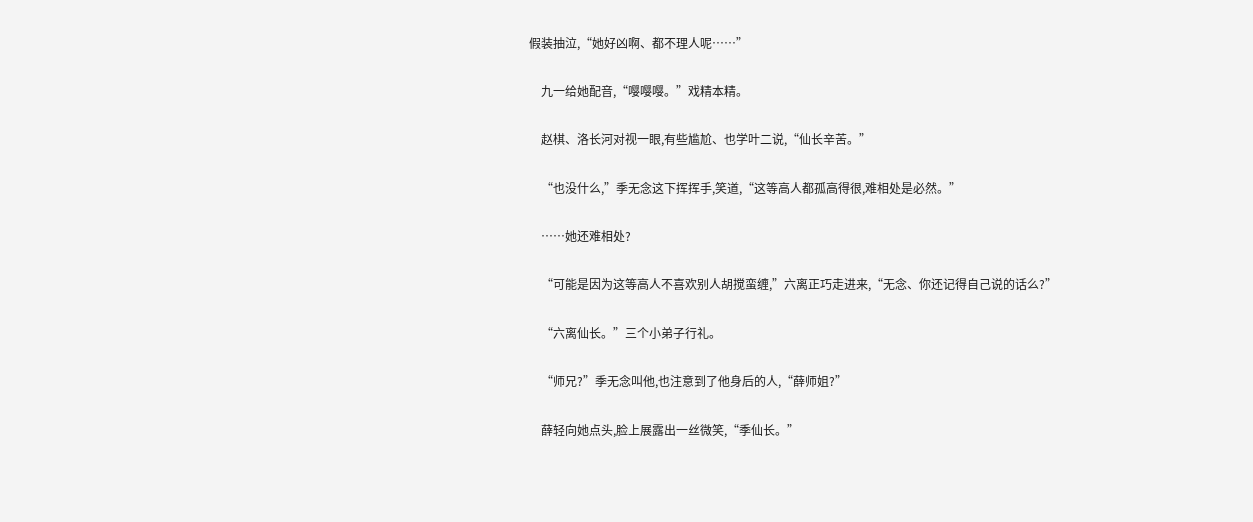假装抽泣,“她好凶啊、都不理人呢……”

    九一给她配音,“嘤嘤嘤。”戏精本精。

    赵棋、洛长河对视一眼,有些尴尬、也学叶二说,“仙长辛苦。”

    “也没什么,”季无念这下挥挥手,笑道,“这等高人都孤高得很,难相处是必然。”

    ……她还难相处?

    “可能是因为这等高人不喜欢别人胡搅蛮缠,”六离正巧走进来,“无念、你还记得自己说的话么?”

    “六离仙长。”三个小弟子行礼。

    “师兄?”季无念叫他,也注意到了他身后的人,“薛师姐?”

    薛轻向她点头,脸上展露出一丝微笑,“季仙长。”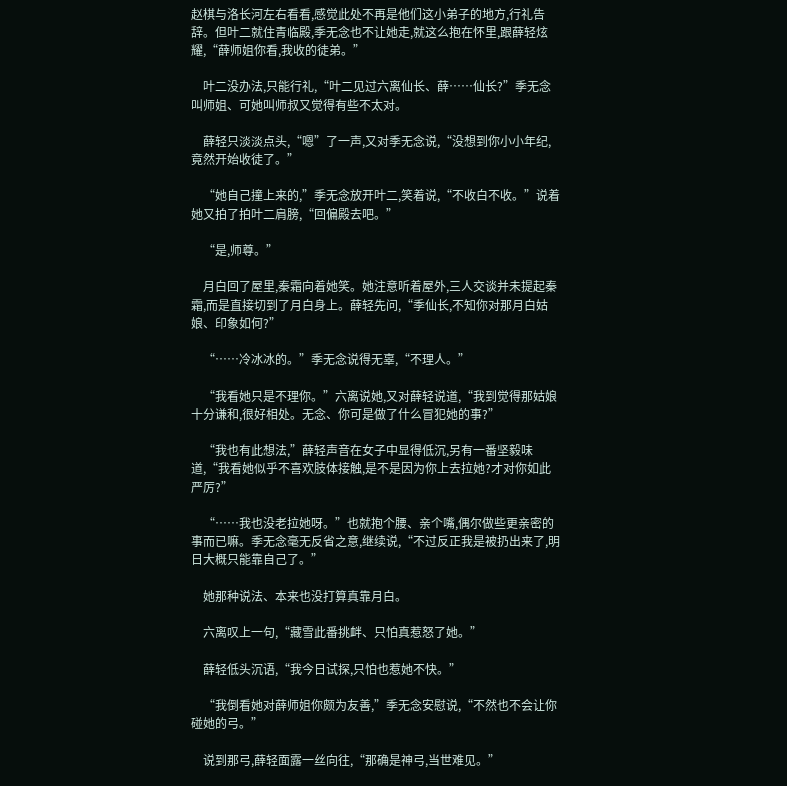赵棋与洛长河左右看看,感觉此处不再是他们这小弟子的地方,行礼告辞。但叶二就住青临殿,季无念也不让她走,就这么抱在怀里,跟薛轻炫耀,“薛师姐你看,我收的徒弟。”

    叶二没办法,只能行礼,“叶二见过六离仙长、薛……仙长?”季无念叫师姐、可她叫师叔又觉得有些不太对。

    薛轻只淡淡点头,“嗯”了一声,又对季无念说,“没想到你小小年纪,竟然开始收徒了。”

    “她自己撞上来的,”季无念放开叶二,笑着说,“不收白不收。”说着她又拍了拍叶二肩膀,“回偏殿去吧。”

    “是,师尊。”

    月白回了屋里,秦霜向着她笑。她注意听着屋外,三人交谈并未提起秦霜,而是直接切到了月白身上。薛轻先问,“季仙长,不知你对那月白姑娘、印象如何?”

    “……冷冰冰的。”季无念说得无辜,“不理人。”

    “我看她只是不理你。”六离说她,又对薛轻说道,“我到觉得那姑娘十分谦和,很好相处。无念、你可是做了什么冒犯她的事?”

    “我也有此想法,”薛轻声音在女子中显得低沉,另有一番坚毅味道,“我看她似乎不喜欢肢体接触,是不是因为你上去拉她?才对你如此严厉?”

    “……我也没老拉她呀。”也就抱个腰、亲个嘴,偶尔做些更亲密的事而已嘛。季无念毫无反省之意,继续说,“不过反正我是被扔出来了,明日大概只能靠自己了。”

    她那种说法、本来也没打算真靠月白。

    六离叹上一句,“藏雪此番挑衅、只怕真惹怒了她。”

    薛轻低头沉语,“我今日试探,只怕也惹她不快。”

    “我倒看她对薛师姐你颇为友善,”季无念安慰说,“不然也不会让你碰她的弓。”

    说到那弓,薛轻面露一丝向往,“那确是神弓,当世难见。”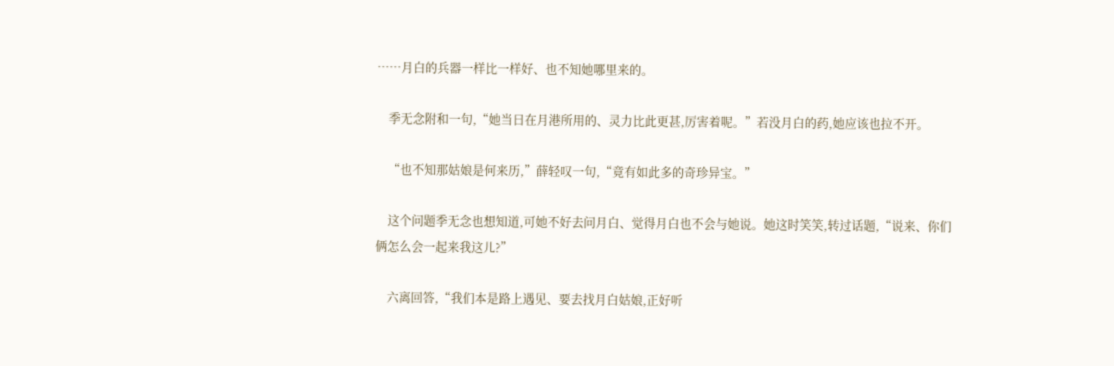……月白的兵器一样比一样好、也不知她哪里来的。

    季无念附和一句,“她当日在月港所用的、灵力比此更甚,厉害着呢。”若没月白的药,她应该也拉不开。

    “也不知那姑娘是何来历,”薛轻叹一句,“竟有如此多的奇珍异宝。”

    这个问题季无念也想知道,可她不好去问月白、觉得月白也不会与她说。她这时笑笑,转过话题,“说来、你们俩怎么会一起来我这儿?”

    六离回答,“我们本是路上遇见、要去找月白姑娘,正好听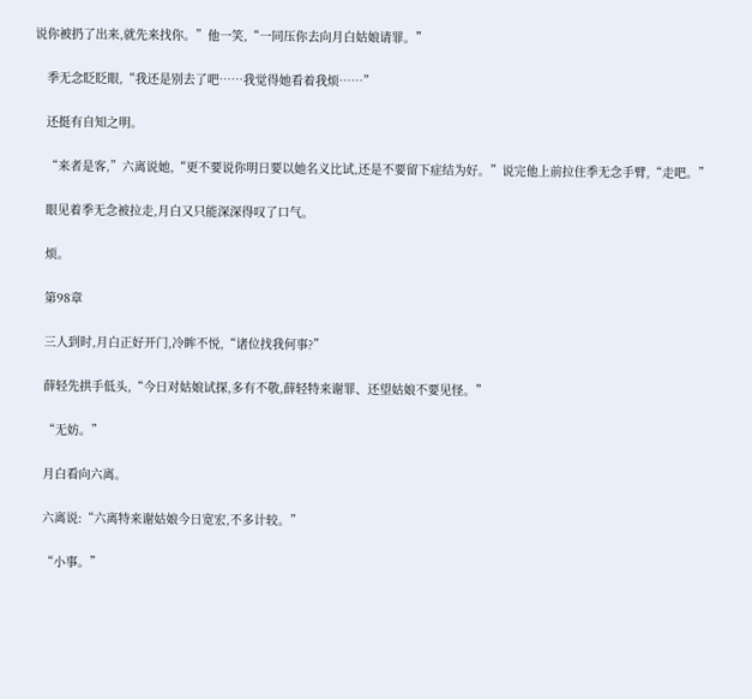说你被扔了出来,就先来找你。”他一笑,“一同压你去向月白姑娘请罪。”

    季无念眨眨眼,“我还是别去了吧……我觉得她看着我烦……”

    还挺有自知之明。

    “来者是客,”六离说她,“更不要说你明日要以她名义比试,还是不要留下症结为好。”说完他上前拉住季无念手臂,“走吧。”

    眼见着季无念被拉走,月白又只能深深得叹了口气。

    烦。

    第98章

    三人到时,月白正好开门,冷眸不悦,“诸位找我何事?”

    薛轻先拱手低头,“今日对姑娘试探,多有不敬,薛轻特来谢罪、还望姑娘不要见怪。”

    “无妨。”

    月白看向六离。

    六离说:“六离特来谢姑娘今日宽宏,不多计较。”

    “小事。”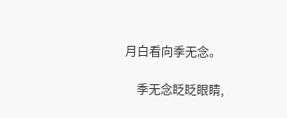月白看向季无念。

    季无念眨眨眼睛,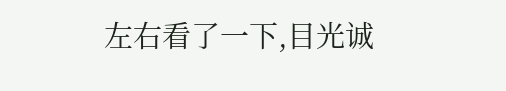左右看了一下,目光诚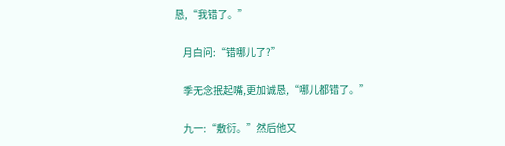恳,“我错了。”

    月白问:“错哪儿了?”

    季无念抿起嘴,更加诚恳,“哪儿都错了。”

    九一:“敷衍。”然后他又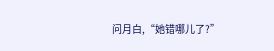问月白,“她错哪儿了?”